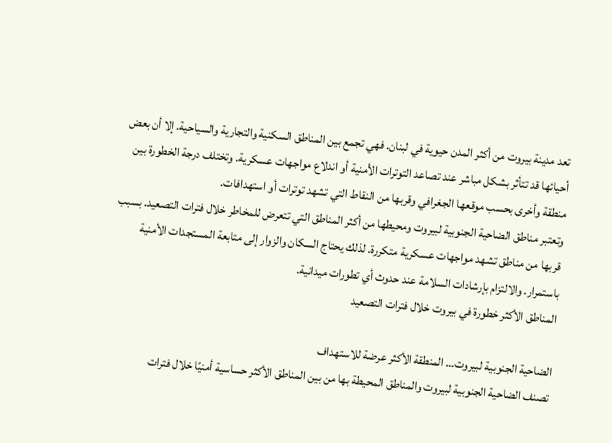تعد مدينة بيروت من أكثر المدن حيوية في لبنان. فهي تجمع بين المناطق السكنية والتجارية والسياحية. إلا أن بعض أحيائها قد تتأثر بشكل مباشر عند تصاعد التوترات الأمنية أو اندلاع مواجهات عسكرية. وتختلف درجة الخطورة بين منطقة وأخرى بحسب موقعها الجغرافي وقربها من النقاط التي تشهد توترات أو استهدافات.
وتعتبر مناطق الضاحية الجنوبية لبيروت ومحيطها من أكثر المناطق التي تتعرض للمخاطر خلال فترات التصعيد. بسبب قربها من مناطق تشهد مواجهات عسكرية متكررة. لذلك يحتاج السكان والزوار إلى متابعة المستجدات الأمنية باستمرار. والالتزام بإرشادات السلامة عند حدوث أي تطورات ميدانية.
المناطق الأكثر خطورة في بيروت خلال فترات التصعيد

الضاحية الجنوبية لبيروت… المنطقة الأكثر عرضة للاستهداف
تصنف الضاحية الجنوبية لبيروت والمناطق المحيطة بها من بين المناطق الأكثر حساسية أمنيًا خلال فترات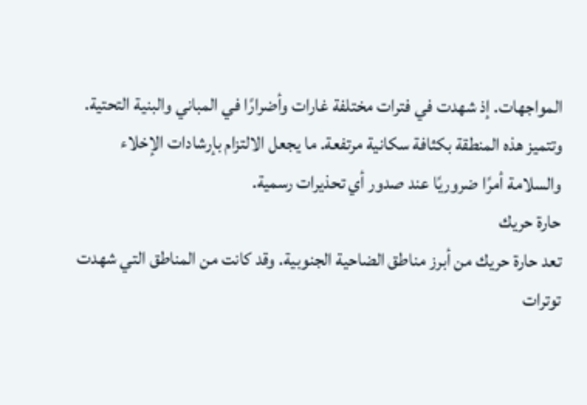المواجهات. إذ شهدت في فترات مختلفة غارات وأضرارًا في المباني والبنية التحتية.
وتتميز هذه المنطقة بكثافة سكانية مرتفعة. ما يجعل الالتزام بإرشادات الإخلاء والسلامة أمرًا ضروريًا عند صدور أي تحذيرات رسمية.
حارة حريك
تعد حارة حريك من أبرز مناطق الضاحية الجنوبية. وقد كانت من المناطق التي شهدت توترات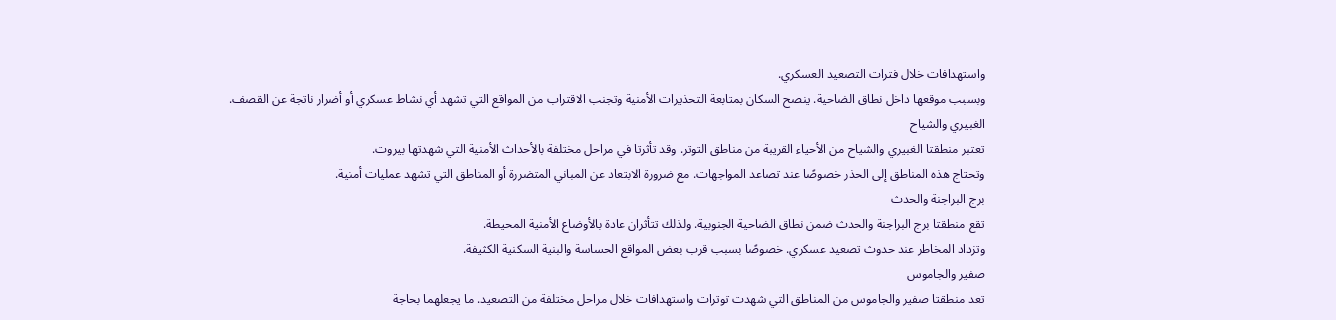واستهدافات خلال فترات التصعيد العسكري.
وبسبب موقعها داخل نطاق الضاحية. ينصح السكان بمتابعة التحذيرات الأمنية وتجنب الاقتراب من المواقع التي تشهد أي نشاط عسكري أو أضرار ناتجة عن القصف.
الغبيري والشياح
تعتبر منطقتا الغبيري والشياح من الأحياء القريبة من مناطق التوتر. وقد تأثرتا في مراحل مختلفة بالأحداث الأمنية التي شهدتها بيروت.
وتحتاج هذه المناطق إلى الحذر خصوصًا عند تصاعد المواجهات. مع ضرورة الابتعاد عن المباني المتضررة أو المناطق التي تشهد عمليات أمنية.
برج البراجنة والحدث
تقع منطقتا برج البراجنة والحدث ضمن نطاق الضاحية الجنوبية. ولذلك تتأثران عادة بالأوضاع الأمنية المحيطة.
وتزداد المخاطر عند حدوث تصعيد عسكري. خصوصًا بسبب قرب بعض المواقع الحساسة والبنية السكنية الكثيفة.
صفير والجاموس
تعد منطقتا صفير والجاموس من المناطق التي شهدت توترات واستهدافات خلال مراحل مختلفة من التصعيد. ما يجعلهما بحاجة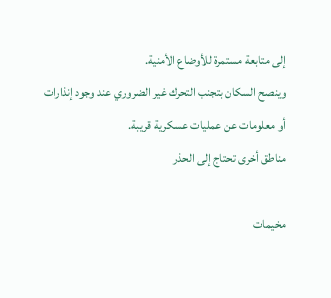إلى متابعة مستمرة للأوضاع الأمنية.
وينصح السكان بتجنب التحرك غير الضروري عند وجود إنذارات أو معلومات عن عمليات عسكرية قريبة.
مناطق أخرى تحتاج إلى الحذر

مخيمات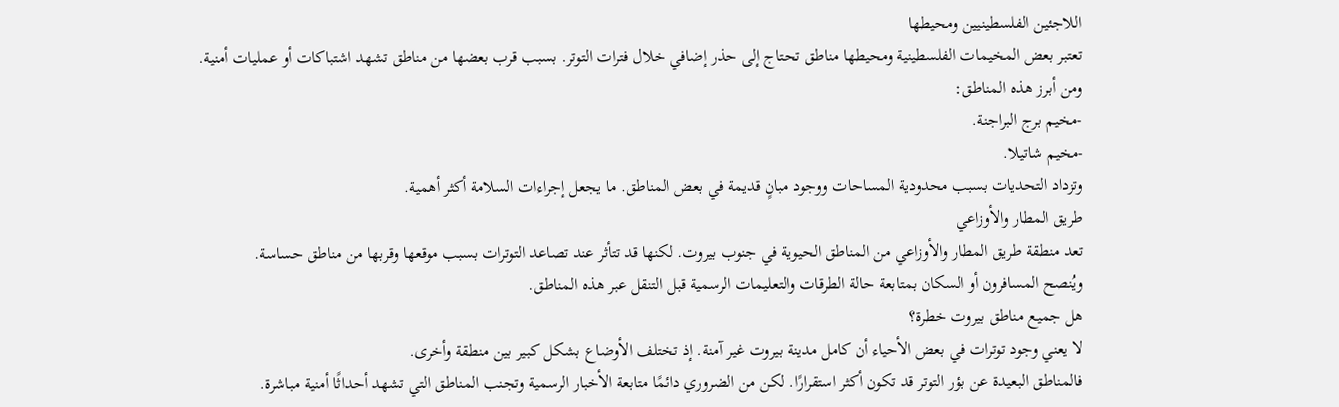اللاجئين الفلسطينيين ومحيطها
تعتبر بعض المخيمات الفلسطينية ومحيطها مناطق تحتاج إلى حذر إضافي خلال فترات التوتر. بسبب قرب بعضها من مناطق تشهد اشتباكات أو عمليات أمنية.
ومن أبرز هذه المناطق:
-مخيم برج البراجنة.
-مخيم شاتيلا.
وتزداد التحديات بسبب محدودية المساحات ووجود مبانٍ قديمة في بعض المناطق. ما يجعل إجراءات السلامة أكثر أهمية.
طريق المطار والأوزاعي
تعد منطقة طريق المطار والأوزاعي من المناطق الحيوية في جنوب بيروت. لكنها قد تتأثر عند تصاعد التوترات بسبب موقعها وقربها من مناطق حساسة.
ويُنصح المسافرون أو السكان بمتابعة حالة الطرقات والتعليمات الرسمية قبل التنقل عبر هذه المناطق.
هل جميع مناطق بيروت خطرة؟
لا يعني وجود توترات في بعض الأحياء أن كامل مدينة بيروت غير آمنة. إذ تختلف الأوضاع بشكل كبير بين منطقة وأخرى.
فالمناطق البعيدة عن بؤر التوتر قد تكون أكثر استقرارًا. لكن من الضروري دائمًا متابعة الأخبار الرسمية وتجنب المناطق التي تشهد أحداثًا أمنية مباشرة.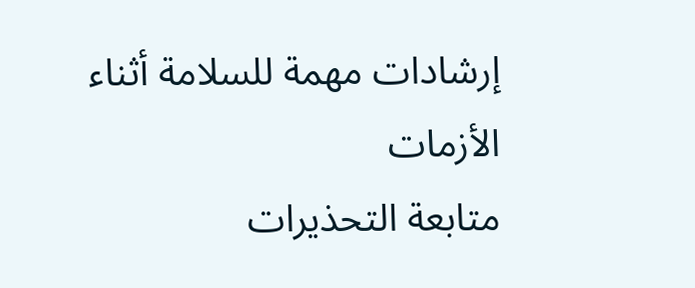إرشادات مهمة للسلامة أثناء الأزمات
متابعة التحذيرات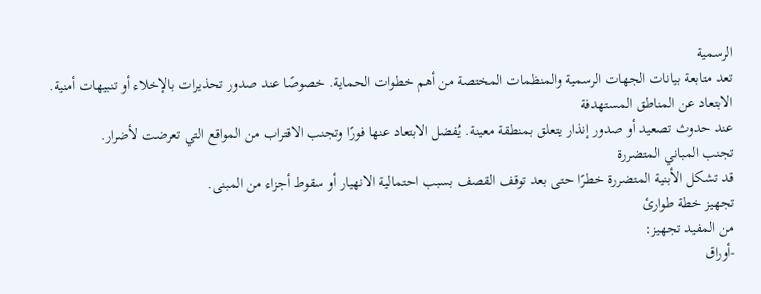الرسمية
تعد متابعة بيانات الجهات الرسمية والمنظمات المختصة من أهم خطوات الحماية. خصوصًا عند صدور تحذيرات بالإخلاء أو تنبيهات أمنية.
الابتعاد عن المناطق المستهدفة
عند حدوث تصعيد أو صدور إنذار يتعلق بمنطقة معينة. يُفضل الابتعاد عنها فورًا وتجنب الاقتراب من المواقع التي تعرضت لأضرار.
تجنب المباني المتضررة
قد تشكل الأبنية المتضررة خطرًا حتى بعد توقف القصف بسبب احتمالية الانهيار أو سقوط أجزاء من المبنى.
تجهيز خطة طوارئ
من المفيد تجهيز:
-أوراق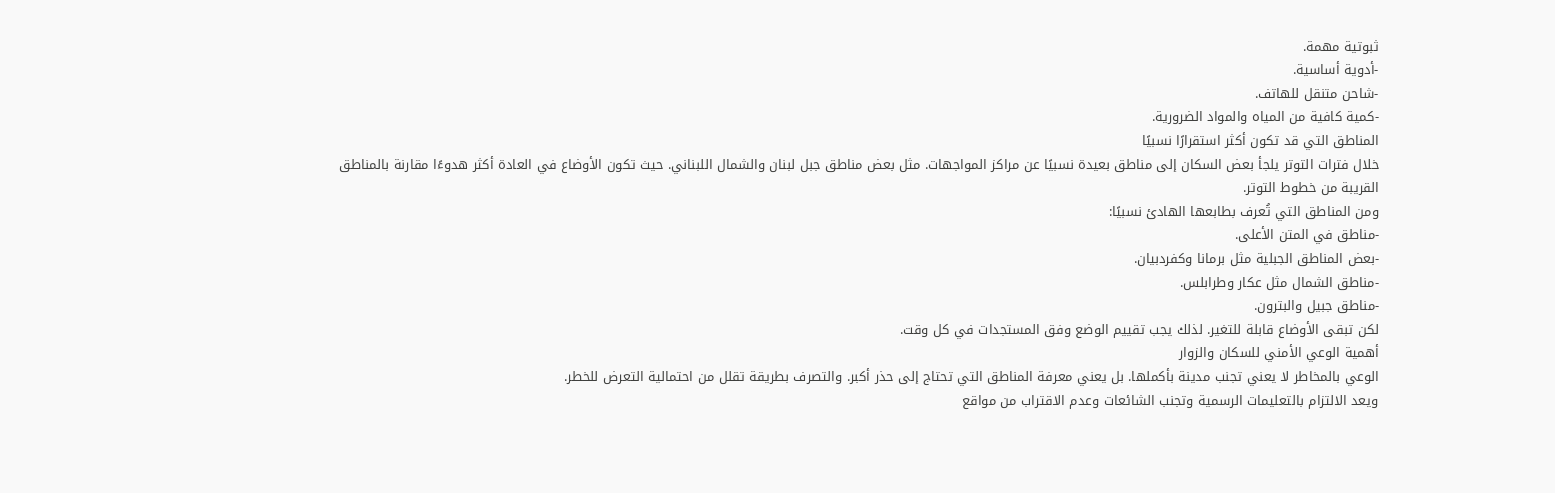ثبوتية مهمة.
-أدوية أساسية.
-شاحن متنقل للهاتف.
-كمية كافية من المياه والمواد الضرورية.
المناطق التي قد تكون أكثر استقرارًا نسبيًا
خلال فترات التوتر يلجأ بعض السكان إلى مناطق بعيدة نسبيًا عن مراكز المواجهات. مثل بعض مناطق جبل لبنان والشمال اللبناني. حيث تكون الأوضاع في العادة أكثر هدوءًا مقارنة بالمناطق القريبة من خطوط التوتر.
ومن المناطق التي تُعرف بطابعها الهادئ نسبيًا:
-مناطق في المتن الأعلى.
-بعض المناطق الجبلية مثل برمانا وكفردبيان.
-مناطق الشمال مثل عكار وطرابلس.
-مناطق جبيل والبترون.
لكن تبقى الأوضاع قابلة للتغير. لذلك يجب تقييم الوضع وفق المستجدات في كل وقت.
أهمية الوعي الأمني للسكان والزوار
الوعي بالمخاطر لا يعني تجنب مدينة بأكملها. بل يعني معرفة المناطق التي تحتاج إلى حذر أكبر. والتصرف بطريقة تقلل من احتمالية التعرض للخطر.
ويعد الالتزام بالتعليمات الرسمية وتجنب الشائعات وعدم الاقتراب من مواقع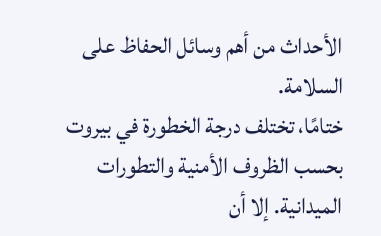الأحداث من أهم وسائل الحفاظ على السلامة.
ختامًا، تختلف درجة الخطورة في بيروت بحسب الظروف الأمنية والتطورات الميدانية. إلا أن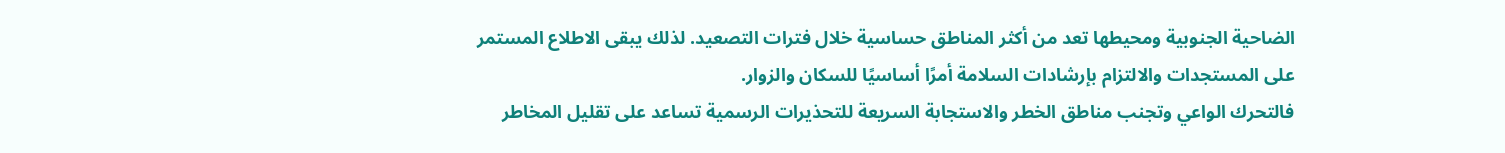الضاحية الجنوبية ومحيطها تعد من أكثر المناطق حساسية خلال فترات التصعيد. لذلك يبقى الاطلاع المستمر على المستجدات والالتزام بإرشادات السلامة أمرًا أساسيًا للسكان والزوار.
فالتحرك الواعي وتجنب مناطق الخطر والاستجابة السريعة للتحذيرات الرسمية تساعد على تقليل المخاطر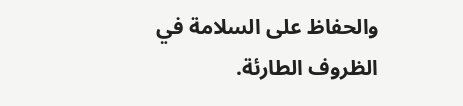والحفاظ على السلامة في الظروف الطارئة.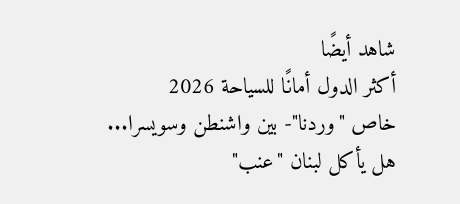شاهد أيضًا
أكثر الدول أمانًا للسياحة 2026
خاص "وردنا"- بين واشنطن وسويسرا... هل يأكل لبنان "عنب"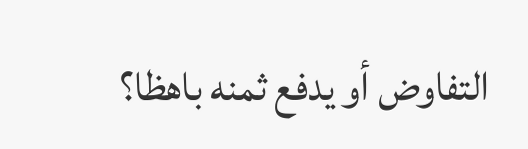التفاوض أو يدفع ثمنه باهظا؟